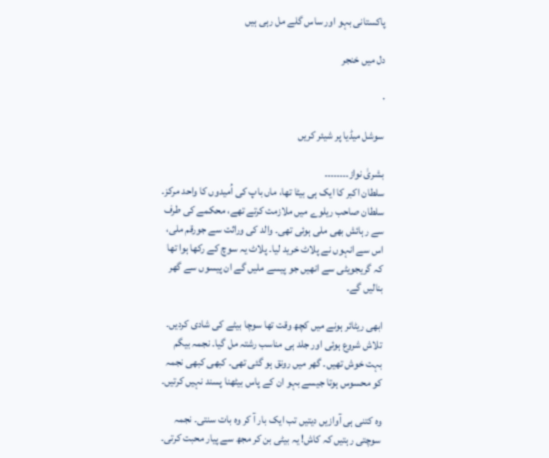پاکستانی بہو اور ساس گلے مل رہی ہیں

دل میں خنجر

·

سوشل میڈیا پر شیئر کریں

بشریٰ نواز۔۔۔۔۔۔۔۔
سلطان اکبر کا ایک ہی بیٹا تھا، ماں باپ کی اُمیدوں کا واحد مرکز۔ سلطان صاحب ریلوے میں ملازمت کرتے تھے، محکمے کی طرف سے رہائش بھی ملی ہوئی تھی۔ والد کی وراثت سے جورقم ملی، اس سے انہوں نے پلاٹ خرید لیا۔ پلاٹ یہ سوچ کے رکھا ہوا تھا کہ گریجویٹی سے انھیں جو پیسے ملیں گے ان پیسوں سے گھر بنالیں گے۔

ابھی ریٹائر ہونے میں کچھ وقت تھا سوچا بیٹے کی شادی کردیں۔ تلاش شروع ہوئی اور جلد ہی مناسب رشتہ مل گیا۔ نجمہ بیگم بہت خوش تھیں۔ گھر میں رونق ہو گئی تھی۔ کبھی کبھی نجمہ کو محسوس ہوتا جیسے بہو ان کے پاس بیٹھنا پسند نہیں کرتیں۔

وہ کتنی ہی آوازیں دیتیں تب ایک بار آ کر وہ بات سنتی۔ نجمہ سوچتی رہتیں کہ کاش! یہ بیٹی بن کر مجھ سے پیار محبت کرتی۔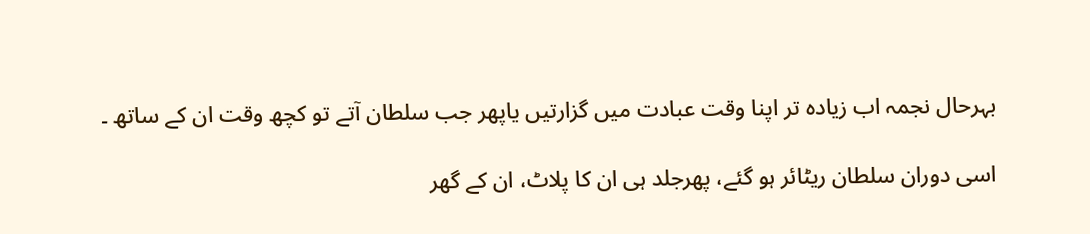بہرحال نجمہ اب زیادہ تر اپنا وقت عبادت میں گزارتیں یاپھر جب سلطان آتے تو کچھ وقت ان کے ساتھ ۔

اسی دوران سلطان ریٹائر ہو گئے، پھرجلد ہی ان کا پلاٹ، ان کے گھر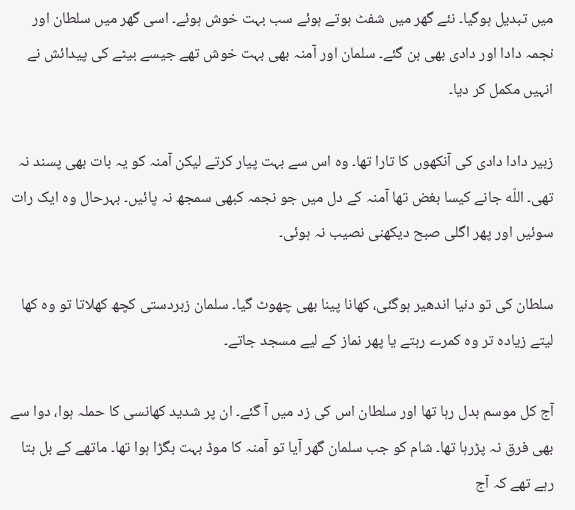میں تبدیل ہوگیا۔ نئے گھر میں شفٹ ہوتے ہوئے سب بہت خوش ہوئے۔ اسی گھر میں سلطان اور نجمہ دادا اور دادی بھی بن گئے۔ سلمان اور آمنہ بھی بہت خوش تھے جیسے بیٹے کی پیدائش نے انہیں مکمل کر دیا۔

زبیر دادا دادی کی آنکھوں کا تارا تھا۔ وہ اس سے بہت پیار کرتے لیکن آمنہ کو یہ بات بھی پسند نہ تھی۔ اللّه جانے کیسا بغض تھا آمنہ کے دل میں جو نجمہ کبھی سمجھ نہ پائیں۔ بہرحال وہ ایک رات سوئیں اور پھر اگلی صبح دیکھنی نصیب نہ ہوئی۔

سلطان کی تو دنیا اندھیر ہوگئی، کھانا پینا بھی چھوٹ گیا۔ سلمان زبردستی کچھ کھلاتا تو وہ کھا لیتے زیادہ تر وہ کمرے رہتے یا پھر نماز کے لیے مسجد جاتے۔

آج کل موسم بدل رہا تھا اور سلطان اس کی زد میں آ گئے۔ ان پر شدید کھانسی کا حملہ ہوا، دوا سے بھی فرق نہ پڑرہا تھا۔ شام کو جب سلمان گھر آیا تو آمنہ کا موڈ بہت بگڑا ہوا تھا۔ ماتھے کے بل بتا رہے تھے کہ آج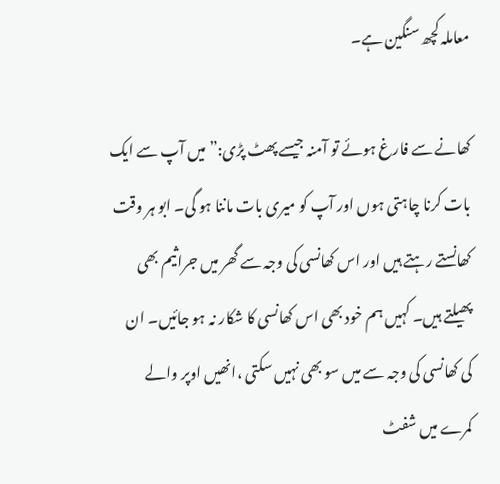معاملہ کچھ سنگین ہے۔

کھانے سے فارغ ہوئے تو آمنہ جیسے پھٹ پڑی:”میں آپ سے ایک بات کرنا چاہتی ہوں اور آپ کو میری بات ماننا ہو گی۔ ابو ہر وقت کھانستے رہتے ہیں اور اس کھانسی کی وجہ سے گھر میں جراثیم بھی پھیلتے ہیں۔ کہیں ہم خود بھی اس کھانسی کا شکار نہ ہو جائیں۔ ان کی کھانسی کی وجہ سے میں سو بھی نہیں سکتی ،انھیں اوپر والے کمرے میں شفٹ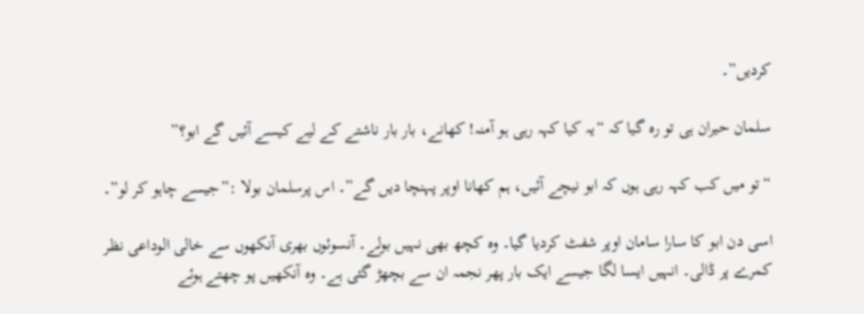کردیں”۔

سلمان حیران ہی تو رہ گیا کہ “یہ کیا کہہ رہی ہو آمنہ! کھانے، بار بار ناشتے کے لیے کیسے آئیں گے ابو؟”

“تو میں کب کہہ رہی ہوں کہ ابو نیچے آئیں، ہم کھانا اوپر پہنچا دیں گے”۔ اس پرسلمان بولا :”جیسے چاہو کر لو”۔

اسی دن ابو کا سارا سامان اوپر شفٹ کردیا گیا۔ وہ کچھ بھی نہیں بولے۔ آنسوئوں بھری آنکھوں سے خالی الوداعی نظر کمرے پر ڈالی۔ انہیں ایسا لگا جیسے ایک بار پھر نجمہ ان سے بچھڑ گئی ہے۔ وہ آنکھیں پو چھتے ہوئے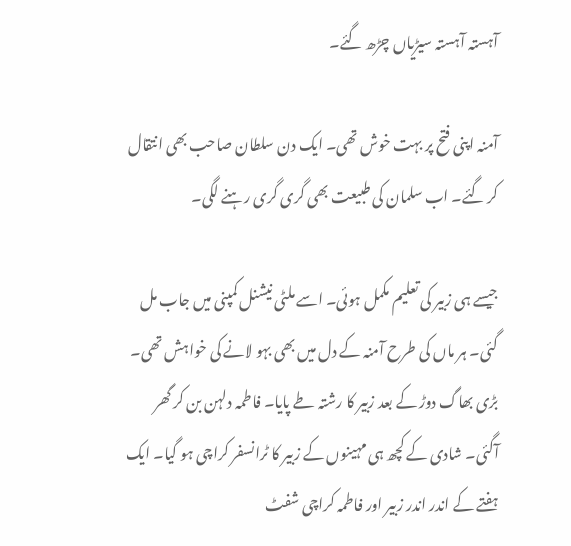آہستہ آہستہ سیڑیاں چڑھ گئے۔

آمنہ اپنی فتح پر بہت خوش تھی۔ ایک دن سلطان صاحب بھی انتقال کر گئے۔ اب سلمان کی طبیعت بھی گری گری رہنے لگی۔

جیسے ہی زبیر کی تعلیم مکمل ہوئی۔ اسے ملٹی نیشنل کمپنی میں جاب مل گئی۔ ہر ماں کی طرح آمنہ کے دل میں بھی بہو لانے کی خواہش تھی۔ بڑی بھاگ دوڑ کے بعد زبیر کا رشتہ طے پایا۔ فاطمہ دلہن بن کر گھر آگئی۔ شادی کے کچھ ہی مہینوں کے زبیر کا ٹرانسفر کراچی ہو گیا۔ ایک ہفتے کے اندر اندر زبیر اور فاطمہ کراچی شفٹ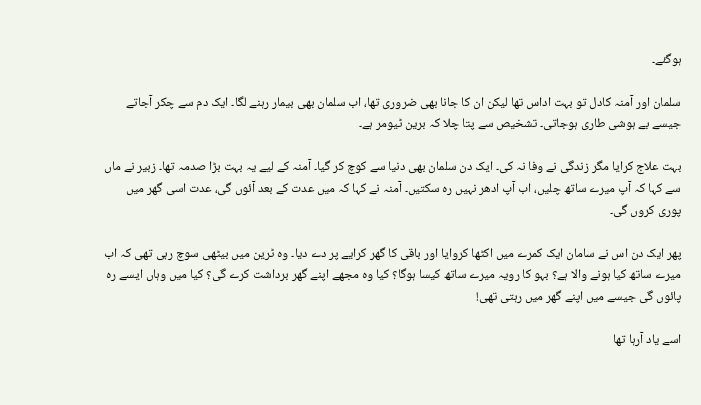ہوگئے۔

سلمان اور آمنہ کادل تو بہت اداس تھا لیکن ان کا جانا بھی ضروری تھا، اب سلمان بھی بیمار رہنے لگا۔ ایک دم سے چکر آجاتے جیسے بے ہوشی طاری ہوجاتی۔ تشخیص سے پتا چلا کہ برین ٹیومر ہے۔

بہت علاج کرایا مگر زندگی نے وفا نہ کی۔ ایک دن سلمان بھی دنیا سے کوچ کر گیا۔ آمنہ کے لیے یہ بہت بڑا صدمہ تھا۔ زبیر نے ماں سے کہا کہ آپ میرے ساتھ چلیں، اب آپ ادھر نہیں رہ سکتیں۔ آمنہ نے کہا کہ میں عدت کے بعد آئوں گی، عدت اسی گھر میں پوری کروں گی۔

پھر ایک دن اس نے سامان ایک کمرے میں اکٹھا کروایا اور باقی کا گھر کرایے پر دے دیا۔ وہ ٹرین میں بیٹھی سوچ رہی تھی کہ اب میرے ساتھ کیا ہونے والا ہے؟ بہو کا رویہ میرے ساتھ کیسا ہوگا؟ کیا وہ مجھے اپنے گھر برداشت کرے گی؟ کیا میں وہاں ایسے رہ پائوں گی جیسے میں اپنے گھر میں رہتی تھی!

اسے یاد آرہا تھا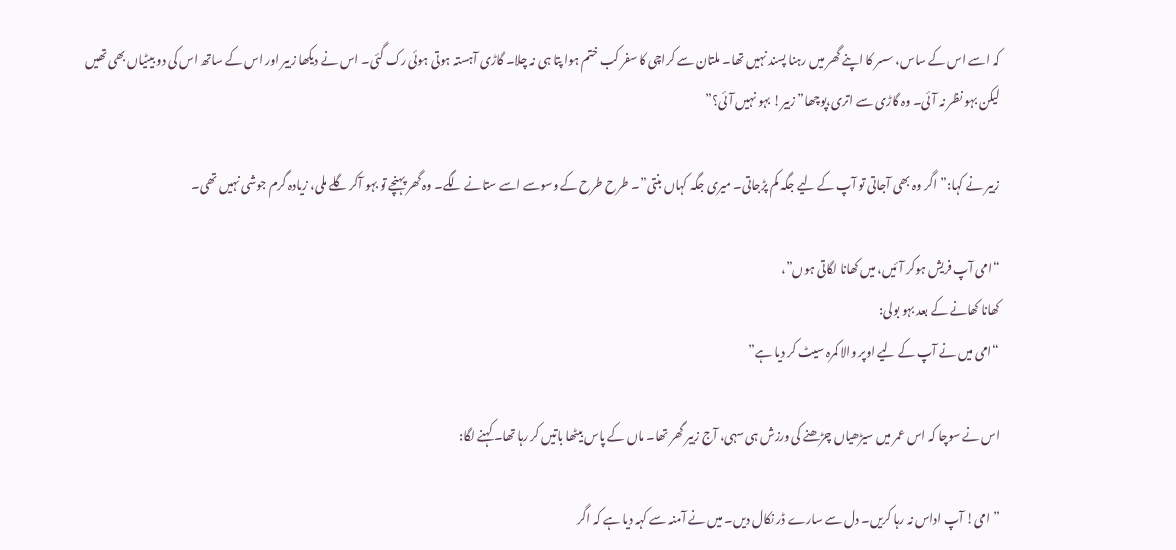کہ اسے اس کے ساس، سسر کا اپنے گھر میں رہنا پسند نہیں تھا۔ ملتان سے کراچی کا سفر کب ختم ہوا پتا ہی نہ چلا۔ گاڑی آہستہ ہوتی ہوئی رک گئی۔ اس نے دیکھا زبیر اور اس کے ساتھ اس کی دو بیٹیاں بھی تھیں لیکن بہو نظر نہ آئی۔ وہ گاڑی سے اتری،پوچھا” زبیر! بہو نہیں آئی؟”

زبیر نے کہا:”اگر وہ بھی آجاتی تو آپ کے لیے جگہ کم پڑجاتی۔ میری جگہ کہاں بنتی”۔ طرح طرح کے وسوسے اسے ستانے لگے۔ وہ گھر پہنچے تو بہو آکر گلے ملی، زیادہ گرم جوشی نہیں تھی۔

“امی آپ فریش ہوکر آئیں، میں کھانا لگاتی ہوں”،
کھانا کھانے کے بعد بہو بولی:
“امی میں نے آپ کے لیے اوپر والا کمرہ سیٹ کر دیا ہے”

اس نے سوچا کہ اس عمر میں سیڑھیاں چڑھنے کی ورزش ہی سہی، آج زبیر گھر تھا۔ ماں کے پاس بیٹھا باتیں کر رہا تھا۔ کہنے لگا:

” امی! آپ اداس نہ رہا کریں۔ دل سے سارے ڈر نکال دیں۔ میں نے آمنہ سے کہہ دیا ہے کہ اگر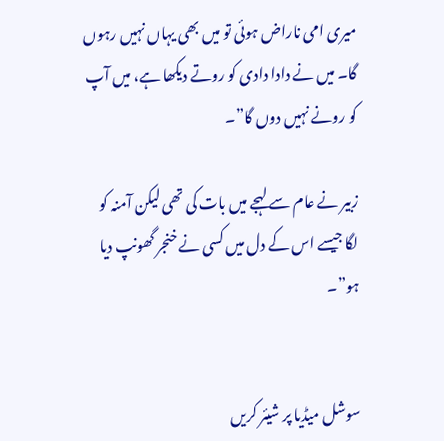میری امی ناراض ہوئی تو میں بھی یہاں نہیں رہوں گا۔ میں نے دادا دادی کو روتے دیکھا ہے، میں آپ کو رونے نہیں دوں گا”۔

زبیر نے عام سے لہجے میں بات کی تھی لیکن آمنہ کو لگا جیسے اس کے دل میں کسی نے خنجر گھونپ دیا ہو”۔


سوشل میڈیا پر شیئر کریں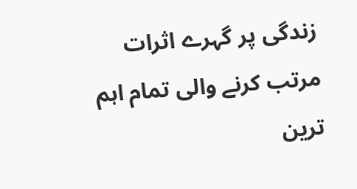زندگی پر گہرے اثرات مرتب کرنے والی تمام اہم ترین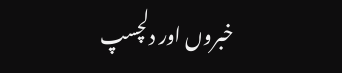خبروں اور دلچسپ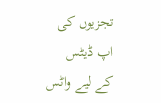تجزیوں کی اپ ڈیٹس کے لیے واٹس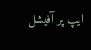ایپ پر آفیشل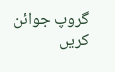گروپ جوائن کریں